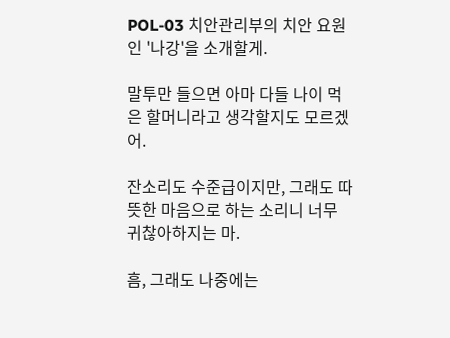POL-03 치안관리부의 치안 요원인 '나강'을 소개할게.

말투만 들으면 아마 다들 나이 먹은 할머니라고 생각할지도 모르겠어.

잔소리도 수준급이지만, 그래도 따뜻한 마음으로 하는 소리니 너무 귀찮아하지는 마.

흠, 그래도 나중에는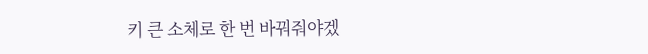키 큰 소체로 한 번 바꿔줘야겠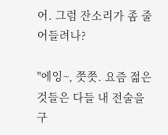어. 그럼 잔소리가 좀 줄어들려나?

"에잉~, 쯧쯧. 요즘 젊은 것들은 다들 내 전술을 구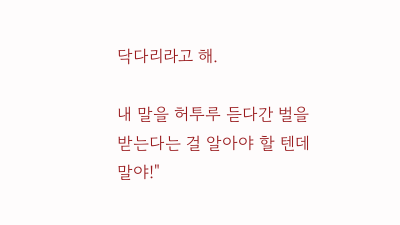닥다리라고 해.

내 말을 허투루 듣다간 벌을 받는다는 걸 알아야 할 텐데 말야!"